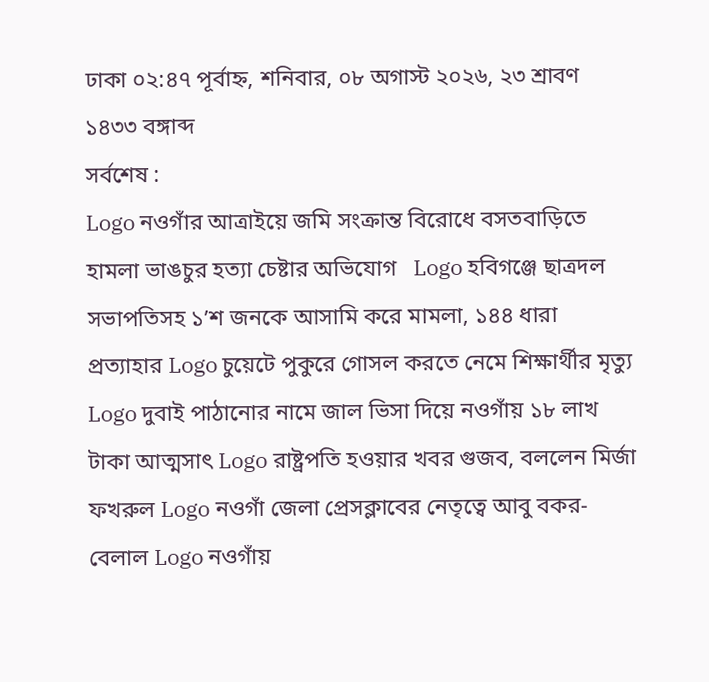ঢাকা ০২:৪৭ পূর্বাহ্ন, শনিবার, ০৮ অগাস্ট ২০২৬, ২৩ শ্রাবণ ১৪৩৩ বঙ্গাব্দ
সর্বশেষ :
Logo নওগাঁর আত্রাইয়ে জমি সংক্রান্ত বিরোধে বসতবাড়িতে হামলা ভাঙচুর হত্যা চেষ্টার অভিযোগ   Logo হবিগঞ্জে ছাত্রদল সভাপতিসহ ১’শ জনকে আসামি করে মামলা, ১৪৪ ধারা প্রত্যাহার Logo চুয়েটে পুকুরে গোসল করতে নেমে শিক্ষার্থীর মৃত্যু Logo দুবাই পাঠানোর নামে জাল ভিসা দিয়ে নওগাঁয় ১৮ লাখ টাকা আত্মসাৎ Logo রাষ্ট্রপতি হওয়ার খবর গুজব, বললেন মির্জা ফখরুল Logo নওগাঁ জেলা প্রেসক্লাবের নেতৃত্বে আবু বকর-বেলাল Logo নওগাঁয়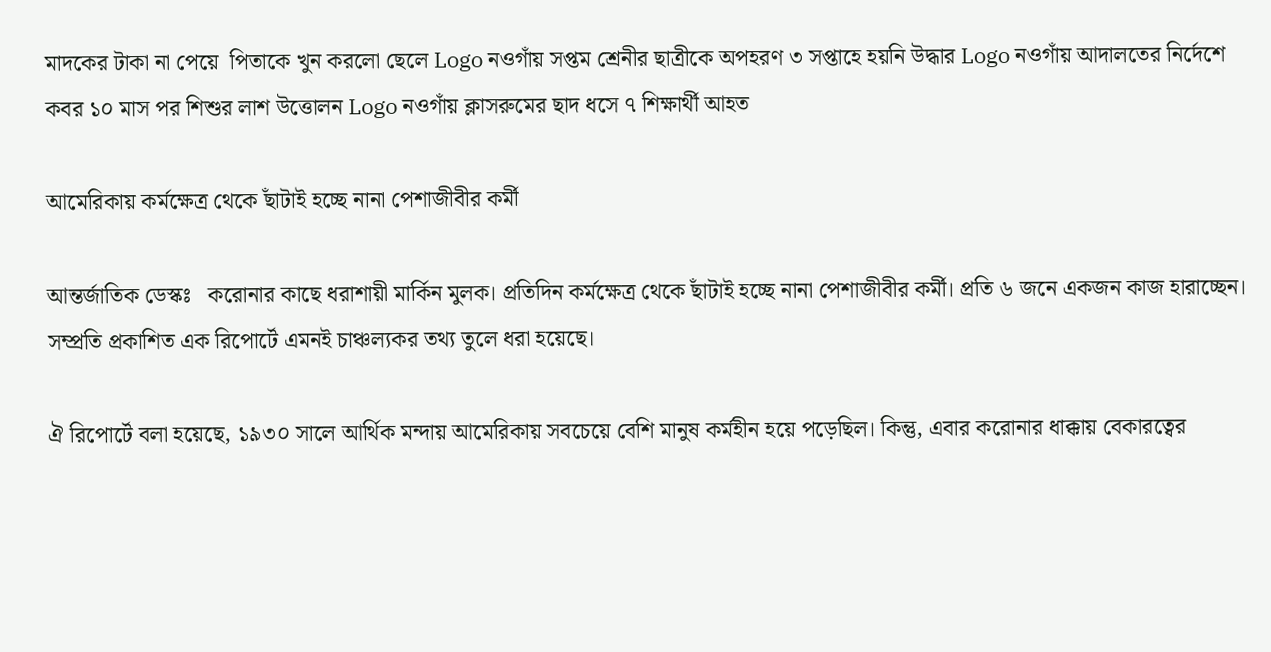মাদকের টাকা না পেয়ে  পিতাকে খুন করলো ছেলে Logo নওগাঁয় সপ্তম শ্রেনীর ছাত্রীকে অপহরণ ৩ সপ্তাহে হয়নি উদ্ধার Logo নওগাঁয় আদালতের নির্দেশে কবর ১০ মাস পর শিশুর লাশ উত্তোলন Logo নওগাঁয় ক্লাসরুমের ছাদ ধসে ৭ শিক্ষার্থী আহত

আমেরিকায় কর্মক্ষেত্র থেকে ছাঁটাই হচ্ছে নানা পেশাজীবীর কর্মী

আন্তর্জাতিক ডেস্কঃ   করোনার কাছে ধরাশায়ী মার্কিন মুলক। প্রতিদিন কর্মক্ষেত্র থেকে ছাঁটাই হচ্ছে নানা পেশাজীবীর কর্মী। প্রতি ৬ জনে একজন কাজ হারাচ্ছেন। সম্প্রতি প্রকাশিত এক রিপোর্টে এমনই চাঞ্চল্যকর তথ্য তুলে ধরা হয়েছে।

ঐ রিপোর্টে বলা হয়েছে, ১৯৩০ সালে আর্থিক মন্দায় আমেরিকায় সবচেয়ে বেশি মানুষ কর্মহীন হয়ে পড়েছিল। কিন্তু, এবার করোনার ধাক্কায় বেকারত্বের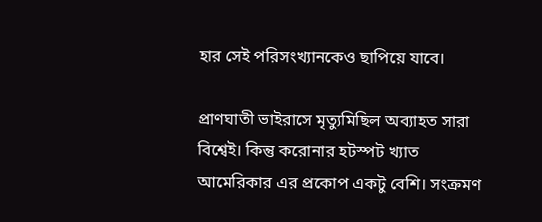হার সেই পরিসংখ্যানকেও ছাপিয়ে যাবে।

প্রাণঘাতী ভাইরাসে মৃত্যুমিছিল অব্যাহত সারা বিশ্বেই। কিন্তু করোনার হটস্পট খ্যাত আমেরিকার এর প্রকোপ একটু বেশি। সংক্রমণ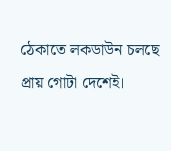ঠেকাতে লকডাউন চলছে প্রায় গোটা দেশেই।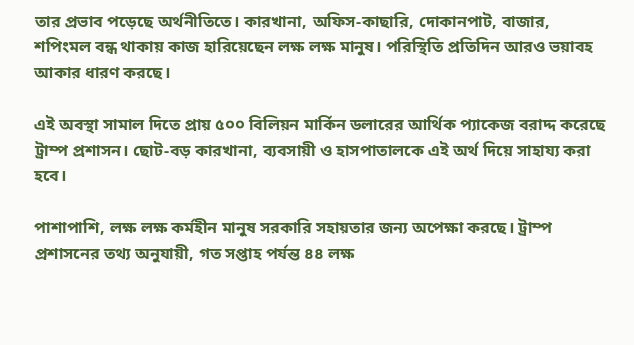তার প্রভাব পড়েছে অর্থনীতিতে। কারখানা, অফিস-কাছারি, দোকানপাট, বাজার, শপিংমল বন্ধ থাকায় কাজ হারিয়েছেন লক্ষ লক্ষ মানুষ। পরিস্থিতি প্রতিদিন আরও ভয়াবহ আকার ধারণ করছে।

এই অবস্থা সামাল দিতে প্রায় ৫০০ বিলিয়ন মার্কিন ডলারের আর্থিক প্যাকেজ বরাদ্দ করেছে ট্রাম্প প্রশাসন। ছোট-বড় কারখানা, ব্যবসায়ী ও হাসপাতালকে এই অর্থ দিয়ে সাহায্য করা হবে।

পাশাপাশি, লক্ষ লক্ষ কর্মহীন মানুষ সরকারি সহায়তার জন্য অপেক্ষা করছে। ট্রাম্প প্রশাসনের তথ্য অনুযায়ী, গত সপ্তাহ পর্যন্ত ৪৪ লক্ষ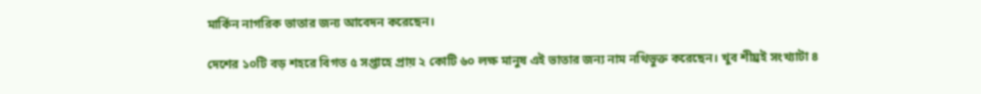মার্কিন নাগরিক ভাতার জন্য আবেদন করেছেন।

দেশের ১০টি বড় শহরে বিগত ৫ সপ্তাহে প্রায় ২ কোটি ৬০ লক্ষ মানুষ এই ভাতার জন্য নাম নথিভুক্ত করেছেন। খুব শীঘ্রই সংখ্যাটা ৪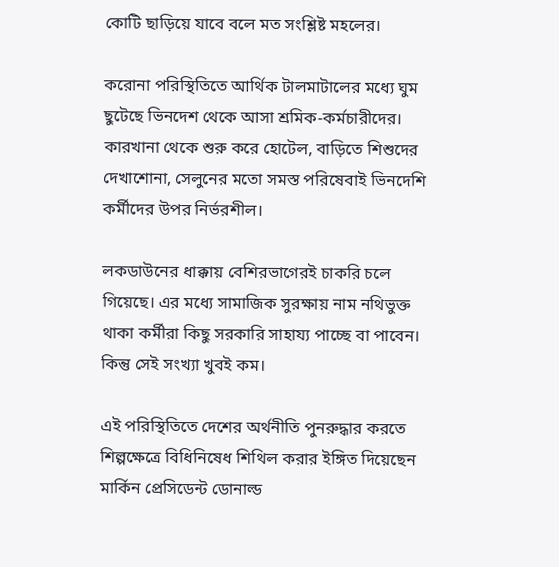কোটি ছাড়িয়ে যাবে বলে মত সংশ্লিষ্ট মহলের।

করোনা পরিস্থিতিতে আর্থিক টালমাটালের মধ্যে ঘুম ছুটেছে ভিনদেশ থেকে আসা শ্রমিক-কর্মচারীদের। কারখানা থেকে শুরু করে হোটেল, বাড়িতে শিশুদের দেখাশোনা, সেলুনের মতো সমস্ত পরিষেবাই ভিনদেশি কর্মীদের উপর নির্ভরশীল।

লকডাউনের ধাক্কায় বেশিরভাগেরই চাকরি চলে গিয়েছে। এর মধ্যে সামাজিক সুরক্ষায় নাম নথিভুক্ত থাকা কর্মীরা কিছু সরকারি সাহায্য পাচ্ছে বা পাবেন। কিন্তু সেই সংখ্যা খুবই কম।

এই পরিস্থিতিতে দেশের অর্থনীতি পুনরুদ্ধার করতে শিল্পক্ষেত্রে বিধিনিষেধ শিথিল করার ইঙ্গিত দিয়েছেন মার্কিন প্রেসিডেন্ট ডোনাল্ড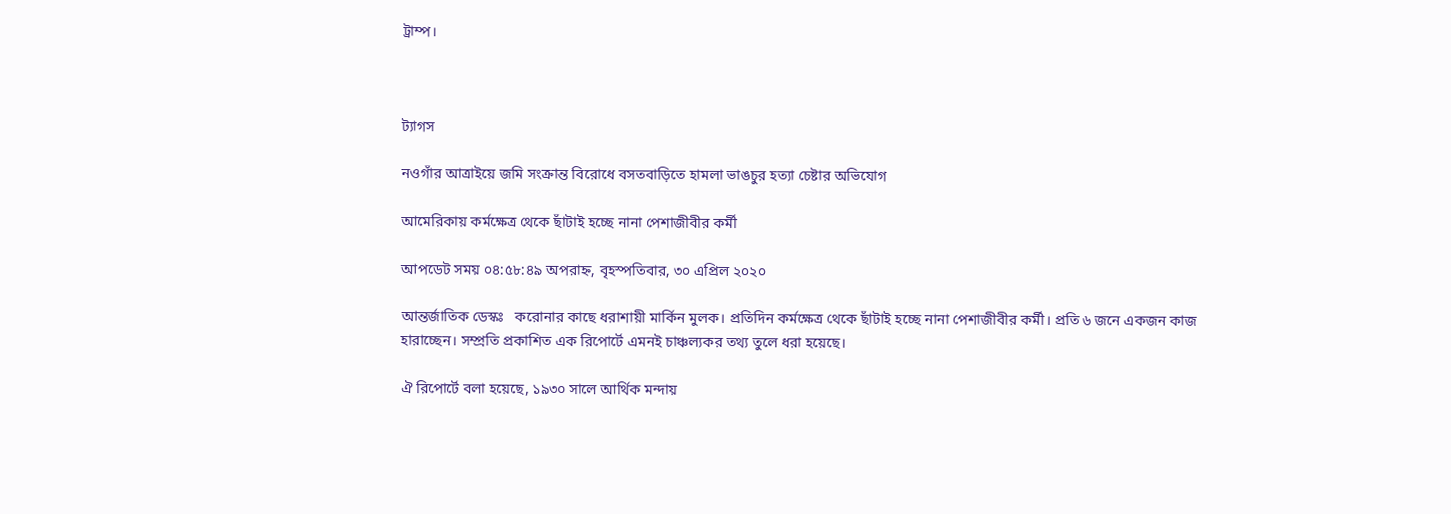ট্রাম্প।



ট্যাগস

নওগাঁর আত্রাইয়ে জমি সংক্রান্ত বিরোধে বসতবাড়িতে হামলা ভাঙচুর হত্যা চেষ্টার অভিযোগ

আমেরিকায় কর্মক্ষেত্র থেকে ছাঁটাই হচ্ছে নানা পেশাজীবীর কর্মী

আপডেট সময় ০৪:৫৮:৪৯ অপরাহ্ন, বৃহস্পতিবার, ৩০ এপ্রিল ২০২০

আন্তর্জাতিক ডেস্কঃ   করোনার কাছে ধরাশায়ী মার্কিন মুলক। প্রতিদিন কর্মক্ষেত্র থেকে ছাঁটাই হচ্ছে নানা পেশাজীবীর কর্মী। প্রতি ৬ জনে একজন কাজ হারাচ্ছেন। সম্প্রতি প্রকাশিত এক রিপোর্টে এমনই চাঞ্চল্যকর তথ্য তুলে ধরা হয়েছে।

ঐ রিপোর্টে বলা হয়েছে, ১৯৩০ সালে আর্থিক মন্দায়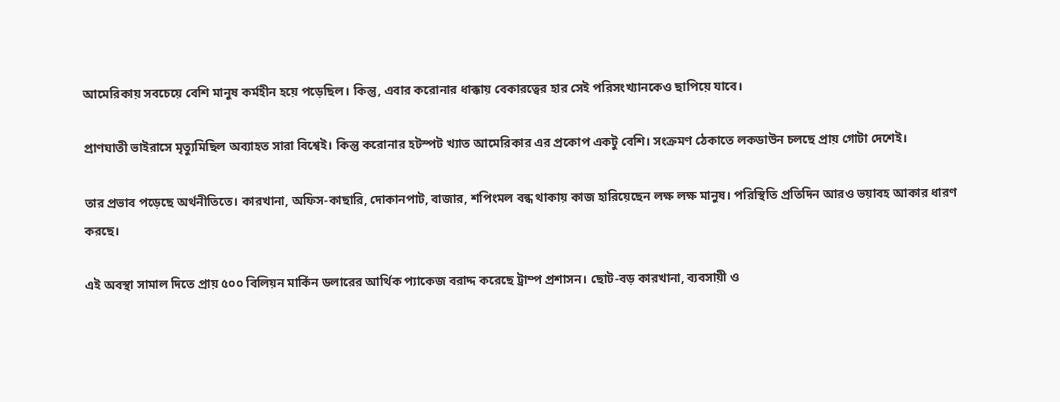আমেরিকায় সবচেয়ে বেশি মানুষ কর্মহীন হয়ে পড়েছিল। কিন্তু, এবার করোনার ধাক্কায় বেকারত্বের হার সেই পরিসংখ্যানকেও ছাপিয়ে যাবে।

প্রাণঘাতী ভাইরাসে মৃত্যুমিছিল অব্যাহত সারা বিশ্বেই। কিন্তু করোনার হটস্পট খ্যাত আমেরিকার এর প্রকোপ একটু বেশি। সংক্রমণ ঠেকাতে লকডাউন চলছে প্রায় গোটা দেশেই।

তার প্রভাব পড়েছে অর্থনীতিতে। কারখানা, অফিস-কাছারি, দোকানপাট, বাজার, শপিংমল বন্ধ থাকায় কাজ হারিয়েছেন লক্ষ লক্ষ মানুষ। পরিস্থিতি প্রতিদিন আরও ভয়াবহ আকার ধারণ করছে।

এই অবস্থা সামাল দিতে প্রায় ৫০০ বিলিয়ন মার্কিন ডলারের আর্থিক প্যাকেজ বরাদ্দ করেছে ট্রাম্প প্রশাসন। ছোট-বড় কারখানা, ব্যবসায়ী ও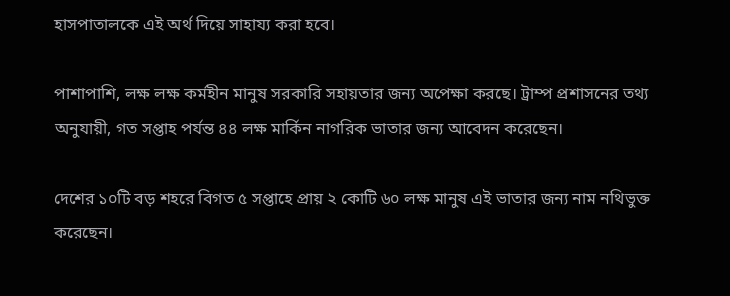হাসপাতালকে এই অর্থ দিয়ে সাহায্য করা হবে।

পাশাপাশি, লক্ষ লক্ষ কর্মহীন মানুষ সরকারি সহায়তার জন্য অপেক্ষা করছে। ট্রাম্প প্রশাসনের তথ্য অনুযায়ী, গত সপ্তাহ পর্যন্ত ৪৪ লক্ষ মার্কিন নাগরিক ভাতার জন্য আবেদন করেছেন।

দেশের ১০টি বড় শহরে বিগত ৫ সপ্তাহে প্রায় ২ কোটি ৬০ লক্ষ মানুষ এই ভাতার জন্য নাম নথিভুক্ত করেছেন।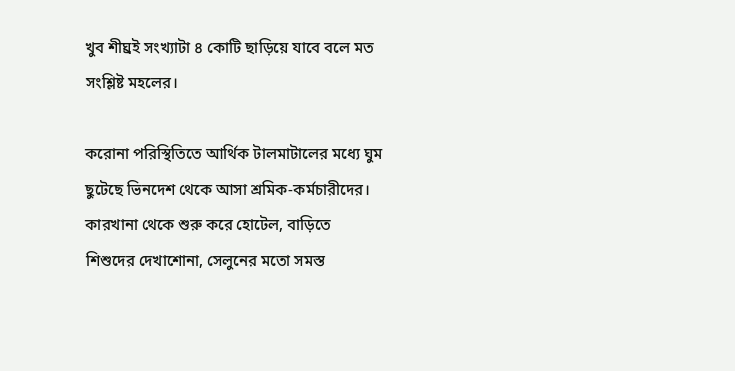খুব শীঘ্রই সংখ্যাটা ৪ কোটি ছাড়িয়ে যাবে বলে মত সংশ্লিষ্ট মহলের।

করোনা পরিস্থিতিতে আর্থিক টালমাটালের মধ্যে ঘুম ছুটেছে ভিনদেশ থেকে আসা শ্রমিক-কর্মচারীদের। কারখানা থেকে শুরু করে হোটেল, বাড়িতে শিশুদের দেখাশোনা, সেলুনের মতো সমস্ত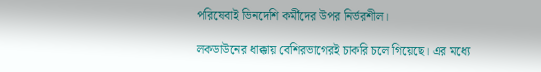পরিষেবাই ভিনদেশি কর্মীদের উপর নির্ভরশীল।

লকডাউনের ধাক্কায় বেশিরভাগেরই চাকরি চলে গিয়েছে। এর মধ্যে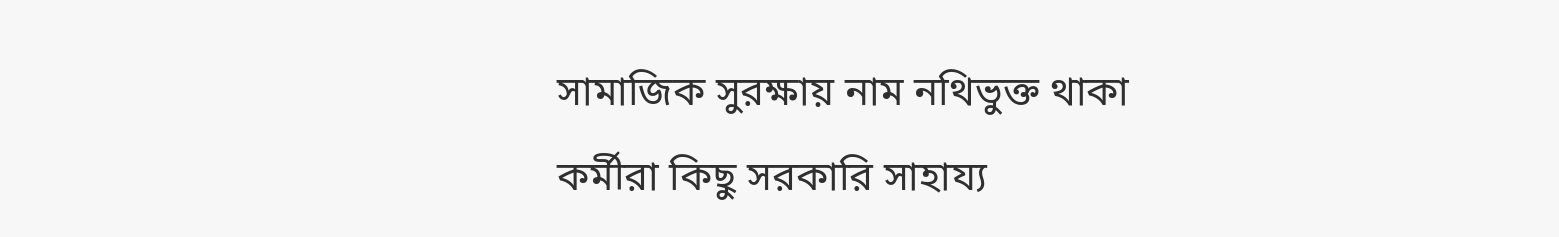সামাজিক সুরক্ষায় নাম নথিভুক্ত থাকা কর্মীরা কিছু সরকারি সাহায্য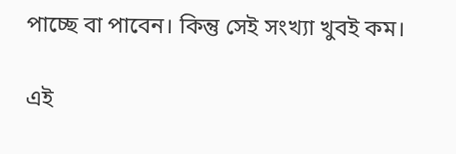পাচ্ছে বা পাবেন। কিন্তু সেই সংখ্যা খুবই কম।

এই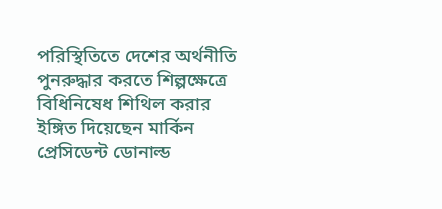পরিস্থিতিতে দেশের অর্থনীতি পুনরুদ্ধার করতে শিল্পক্ষেত্রে বিধিনিষেধ শিথিল করার ইঙ্গিত দিয়েছেন মার্কিন প্রেসিডেন্ট ডোনাল্ড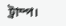ট্রাম্প।